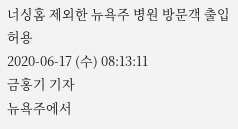너싱홈 제외한 뉴욕주 병원 방문객 출입 허용
2020-06-17 (수) 08:13:11
금홍기 기자
뉴욕주에서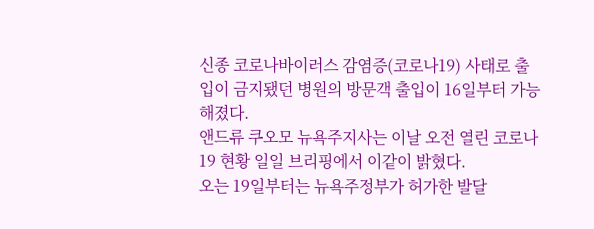신종 코로나바이러스 감염증(코로나19) 사태로 출입이 금지됐던 병원의 방문객 출입이 16일부터 가능해졌다.
앤드류 쿠오모 뉴욕주지사는 이날 오전 열린 코로나19 현황 일일 브리핑에서 이같이 밝혔다.
오는 19일부터는 뉴욕주정부가 허가한 발달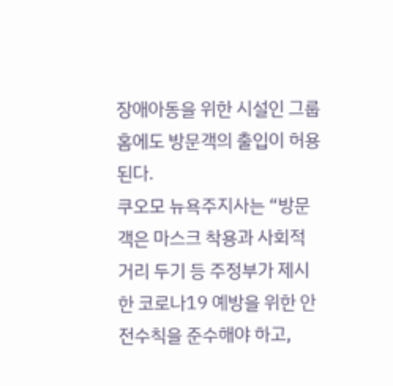장애아동을 위한 시설인 그룹홈에도 방문객의 출입이 허용된다.
쿠오모 뉴욕주지사는 “방문객은 마스크 착용과 사회적 거리 두기 등 주정부가 제시한 코로나19 예방을 위한 안전수칙을 준수해야 하고,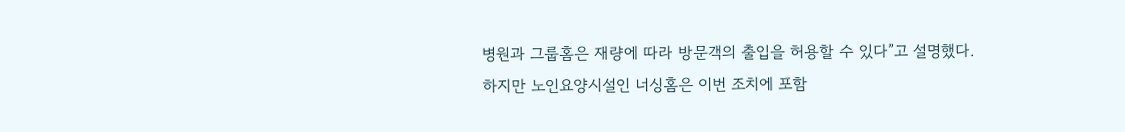병원과 그룹홈은 재량에 따라 방문객의 출입을 허용할 수 있다”고 설명했다.
하지만 노인요양시설인 너싱홈은 이번 조치에 포함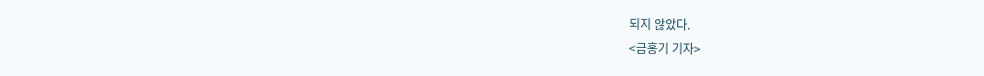되지 않았다.
<금홍기 기자>